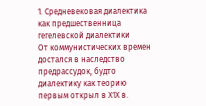1. Средневековая диалектика как предшественница гегелевской диалектики
От коммунистических времен достался в наследство предрассудок, будто диалектику как теорию первым открыл в Х1Х в.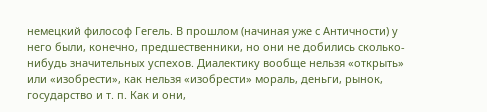немецкий философ Гегель. В прошлом (начиная уже с Античности) у него были, конечно, предшественники, но они не добились сколько- нибудь значительных успехов. Диалектику вообще нельзя «открыть» или «изобрести», как нельзя «изобрести» мораль, деньги, рынок, государство и т. п. Как и они,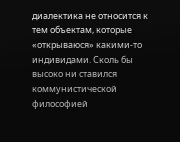диалектика не относится к тем объектам, которые «открываюся» какими-то индивидами. Сколь бы высоко ни ставился коммунистической философией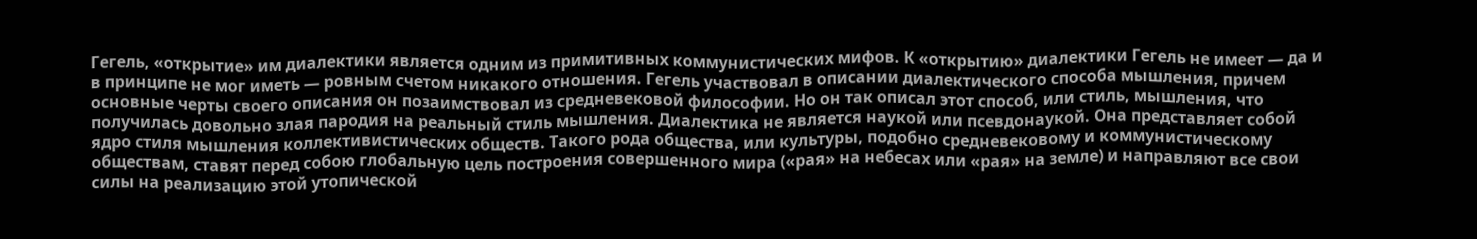Гегель, «открытие» им диалектики является одним из примитивных коммунистических мифов. К «открытию» диалектики Гегель не имеет — да и в принципе не мог иметь — ровным счетом никакого отношения. Гегель участвовал в описании диалектического способа мышления, причем основные черты своего описания он позаимствовал из средневековой философии. Но он так описал этот способ, или стиль, мышления, что получилась довольно злая пародия на реальный стиль мышления. Диалектика не является наукой или псевдонаукой. Она представляет собой ядро стиля мышления коллективистических обществ. Такого рода общества, или культуры, подобно средневековому и коммунистическому обществам, ставят перед собою глобальную цель построения совершенного мира («рая» на небесах или «рая» на земле) и направляют все свои силы на реализацию этой утопической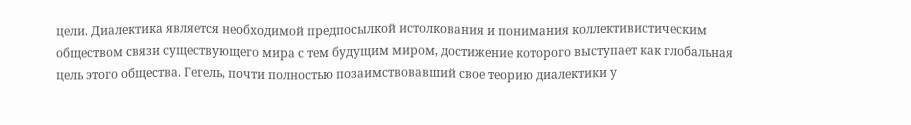цели. Диалектика является необходимой предпосылкой истолкования и понимания коллективистическим обществом связи существующего мира с тем будущим миром, достижение которого выступает как глобальная цель этого общества. Гегель, почти полностью позаимствовавший свое теорию диалектики у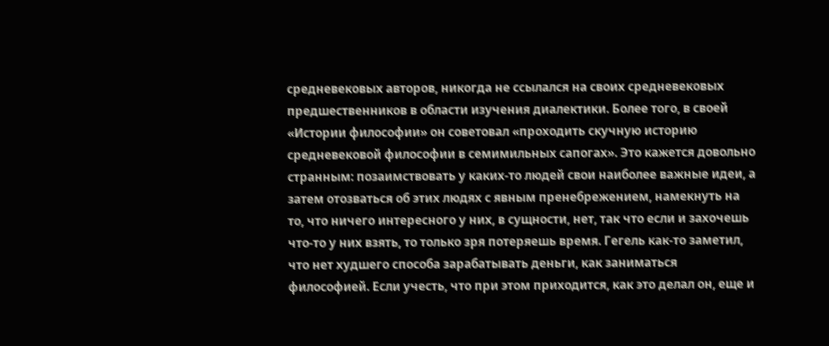средневековых авторов, никогда не ссылался на своих средневековых предшественников в области изучения диалектики. Более того, в своей «Истории философии» он советовал «проходить скучную историю средневековой философии в семимильных сапогах». Это кажется довольно странным: позаимствовать у каких-то людей свои наиболее важные идеи, а затем отозваться об этих людях с явным пренебрежением, намекнуть на то, что ничего интересного у них, в сущности, нет, так что если и захочешь что-то у них взять, то только зря потеряешь время. Гегель как-то заметил, что нет худшего способа зарабатывать деньги, как заниматься философией. Если учесть, что при этом приходится, как это делал он, еще и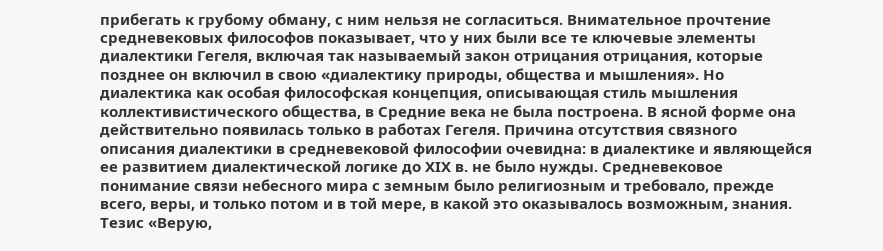прибегать к грубому обману, с ним нельзя не согласиться. Внимательное прочтение средневековых философов показывает, что у них были все те ключевые элементы диалектики Гегеля, включая так называемый закон отрицания отрицания, которые позднее он включил в свою «диалектику природы, общества и мышления». Но диалектика как особая философская концепция, описывающая стиль мышления коллективистического общества, в Средние века не была построена. В ясной форме она действительно появилась только в работах Гегеля. Причина отсутствия связного описания диалектики в средневековой философии очевидна: в диалектике и являющейся ее развитием диалектической логике до XIX в. не было нужды. Средневековое понимание связи небесного мира с земным было религиозным и требовало, прежде всего, веры, и только потом и в той мере, в какой это оказывалось возможным, знания. Тезис «Верую,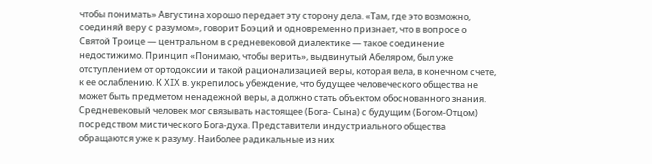чтобы понимать» Августина хорошо передает эту сторону дела. «Там, где это возможно, соединяй веру с разумом», говорит Боэций и одновременно признает, что в вопросе о Святой Троице — центральном в средневековой диалектике — такое соединение недостижимо. Принцип «Понимаю, чтобы верить», выдвинутый Абеляром, был уже отступлением от ортодоксии и такой рационализацией веры, которая вела, в конечном счете, к ее ослаблению. К XIX в. укрепилось убеждение, что будущее человеческого общества не может быть предметом ненадежной веры, а должно стать объектом обоснованного знания. Средневековый человек мог связывать настоящее (Бога- Сына) с будущим (Богом-Отцом) посредством мистического Бога-духа. Представители индустриального общества обращаются уже к разуму. Наиболее радикальные из них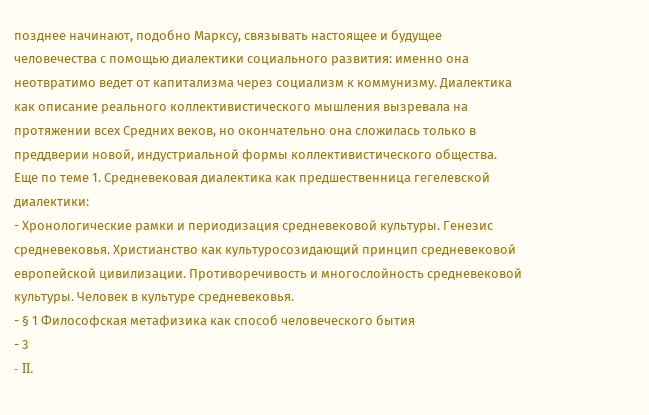позднее начинают, подобно Марксу, связывать настоящее и будущее человечества с помощью диалектики социального развития: именно она неотвратимо ведет от капитализма через социализм к коммунизму. Диалектика как описание реального коллективистического мышления вызревала на протяжении всех Средних веков, но окончательно она сложилась только в преддверии новой, индустриальной формы коллективистического общества.
Еще по теме 1. Средневековая диалектика как предшественница гегелевской диалектики:
- Хронологические рамки и периодизация средневековой культуры. Генезис средневековья. Христианство как культуросозидающий принцип средневековой европейской цивилизации. Противоречивость и многослойность средневековой культуры. Человек в культуре средневековья.
- § 1 Философская метафизика как способ человеческого бытия
- 3
- II.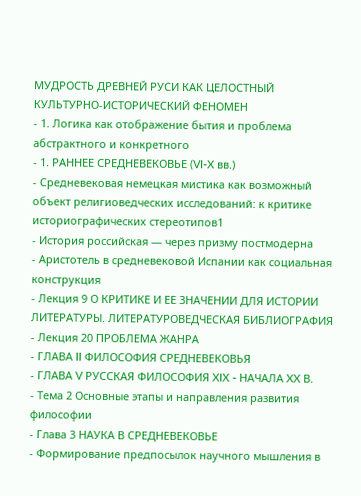МУДРОСТЬ ДРЕВНЕЙ РУСИ КАК ЦЕЛОСТНЫЙ КУЛЬТУРНО-ИСТОРИЧЕСКИЙ ФЕНОМЕН
- 1. Логика как отображение бытия и проблема абстрактного и конкретного
- 1. РАННЕЕ СРЕДНЕВЕКОВЬЕ (VI-X вв.)
- Средневековая немецкая мистика как возможный объект религиоведческих исследований: к критике историографических стереотипов1
- История российская — через призму постмодерна
- Аристотель в средневековой Испании как социальная конструкция
- Лекция 9 О КРИТИКЕ И ЕЕ ЗНАЧЕНИИ ДЛЯ ИСТОРИИ ЛИТЕРАТУРЫ. ЛИТЕРАТУРОВЕДЧЕСКАЯ БИБЛИОГРАФИЯ
- Лекция 20 ПРОБЛЕМА ЖАНРА
- ГЛАВА II ФИЛОСОФИЯ СРЕДНЕВЕКОВЬЯ
- ГЛАВА V РУССКАЯ ФИЛОСОФИЯ XIX - НАЧАЛА XX В.
- Тема 2 Основные этапы и направления развития философии
- Глава 3 НАУКА В СРЕДНЕВЕКОВЬЕ
- Формирование предпосылок научного мышления в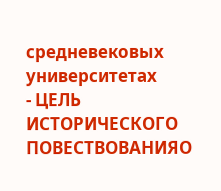средневековых университетах
- ЦЕЛЬ ИСТОРИЧЕСКОГО ПОВЕСТВОВАНИЯО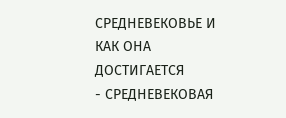СРЕДНЕВЕКОВЬЕ И КАК ОНА ДОСТИГАЕТСЯ
- СРЕДНЕВЕКОВАЯ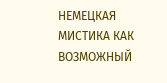НЕМЕЦКАЯ МИСТИКА КАК ВОЗМОЖНЫЙ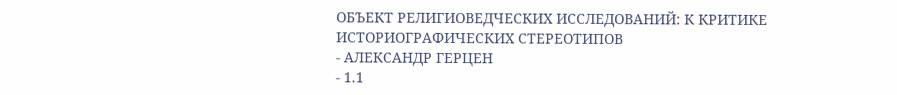ОБЪЕКТ РЕЛИГИОВЕДЧЕСКИХ ИССЛЕДОВАНИЙ: К КРИТИКЕ ИСТОРИОГРАФИЧЕСКИХ СТЕРЕОТИПОВ
- АЛЕКСАНДР ГЕРЦЕН
- 1.1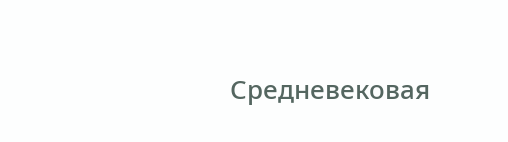Средневековая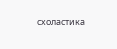схоластика